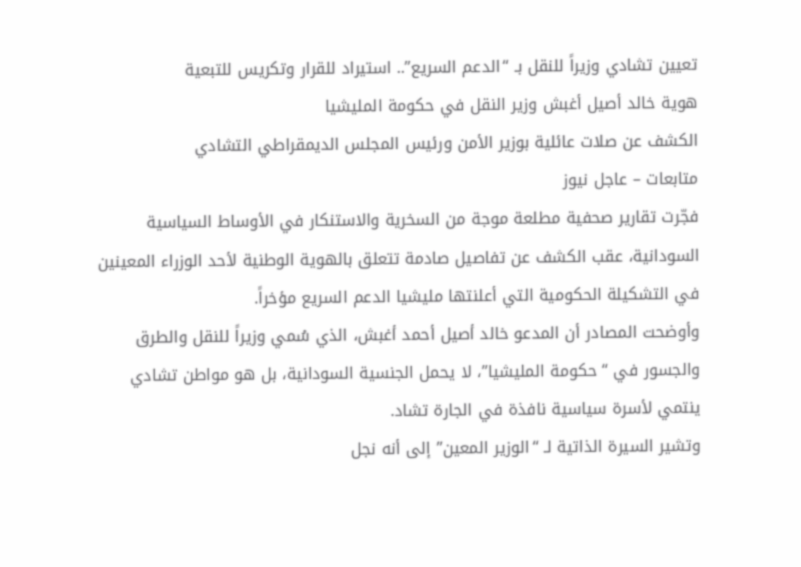تعيين تشادي وزيراً للنقل بـ “الدعم السريع”.. استيراد للقرار وتكريس للتبعية
هوية خالد أصيل أغبش وزير النقل في حكومة المليشيا
الكشف عن صلات عائلية بوزير الأمن ورئيس المجلس الديمقراطي التشادي
متابعات – عاجل نيوز
فجّرت تقارير صحفية مطلعة موجة من السخرية والاستنكار في الأوساط السياسية السودانية، عقب الكشف عن تفاصيل صادمة تتعلق بالهوية الوطنية لأحد الوزراء المعينين في التشكيلة الحكومية التي أعلنتها مليشيا الدعم السريع مؤخراً.
وأوضحت المصادر أن المدعو خالد أصيل أحمد أغبش، الذي سُمي وزيراً للنقل والطرق والجسور في “حكومة المليشيا”، لا يحمل الجنسية السودانية، بل هو مواطن تشادي ينتمي لأسرة سياسية نافذة في الجارة تشاد.
وتشير السيرة الذاتية لـ “الوزير المعين” إلى أنه نجل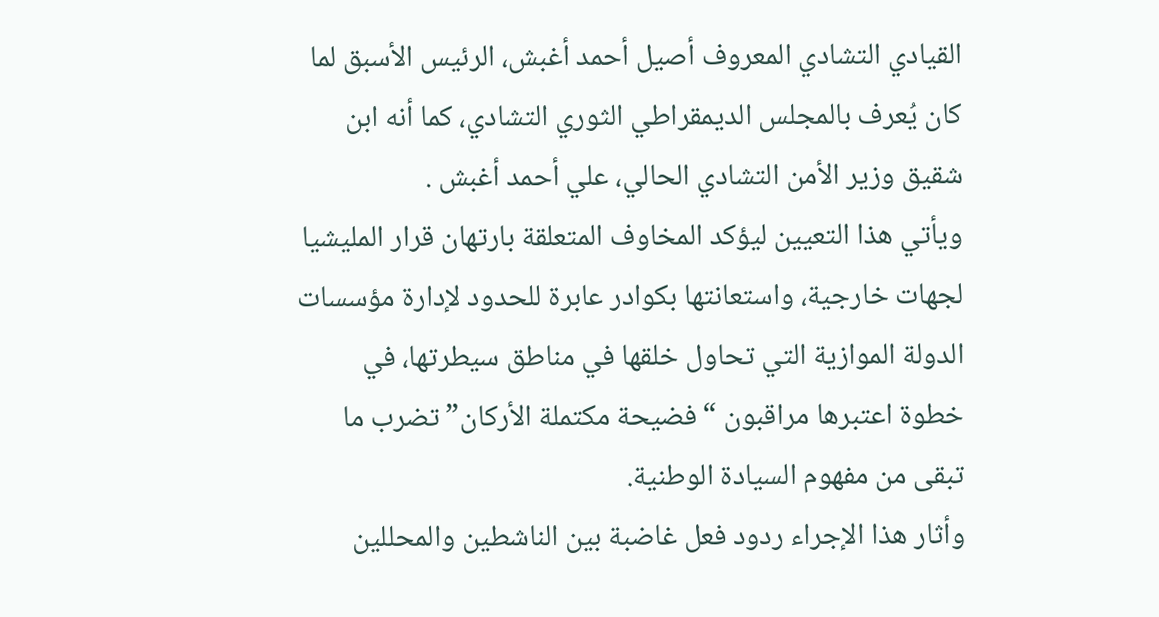القيادي التشادي المعروف أصيل أحمد أغبش، الرئيس الأسبق لما كان يُعرف بالمجلس الديمقراطي الثوري التشادي، كما أنه ابن شقيق وزير الأمن التشادي الحالي، علي أحمد أغبش .
ويأتي هذا التعيين ليؤكد المخاوف المتعلقة بارتهان قرار المليشيا لجهات خارجية، واستعانتها بكوادر عابرة للحدود لإدارة مؤسسات الدولة الموازية التي تحاول خلقها في مناطق سيطرتها، في خطوة اعتبرها مراقبون “فضيحة مكتملة الأركان” تضرب ما تبقى من مفهوم السيادة الوطنية.
وأثار هذا الإجراء ردود فعل غاضبة بين الناشطين والمحللين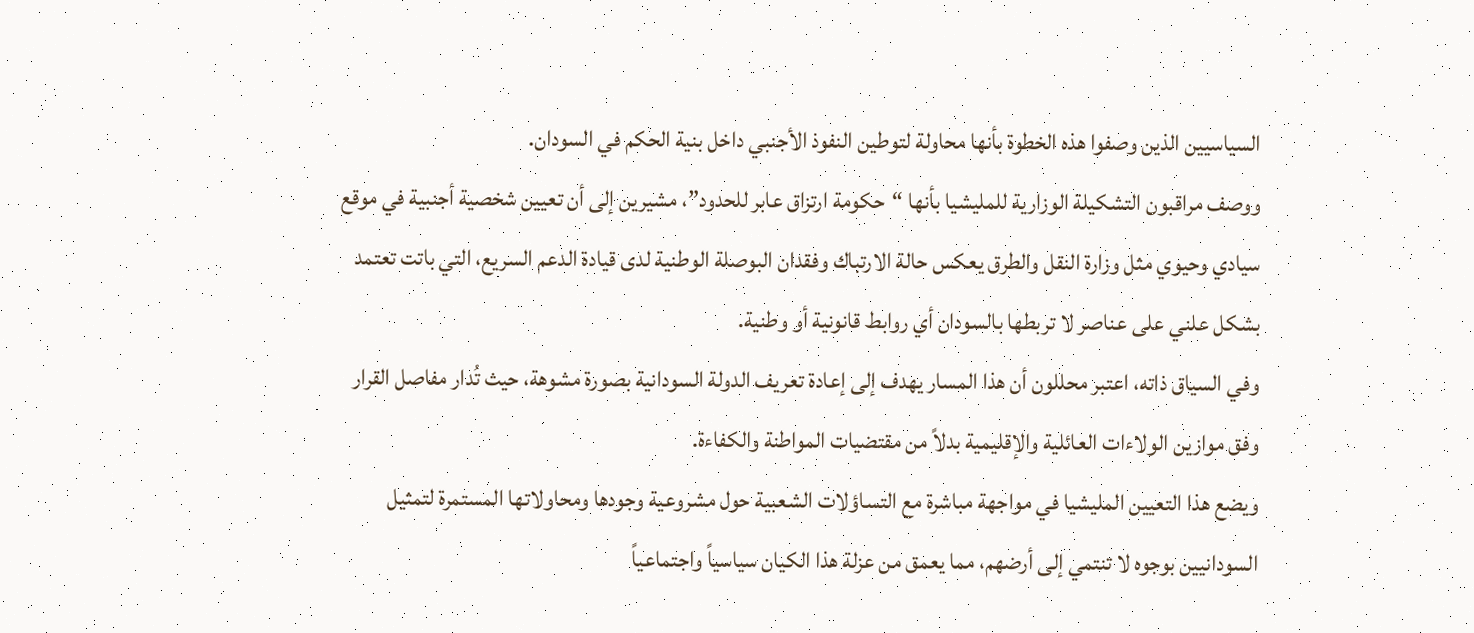السياسيين الذين وصفوا هذه الخطوة بأنها محاولة لتوطين النفوذ الأجنبي داخل بنية الحكم في السودان.
ووصف مراقبون التشكيلة الوزارية للمليشيا بأنها “حكومة ارتزاق عابر للحدود”، مشيرين إلى أن تعيين شخصية أجنبية في موقع سيادي وحيوي مثل وزارة النقل والطرق يعكس حالة الارتباك وفقدان البوصلة الوطنية لدى قيادة الدعم السريع، التي باتت تعتمد بشكل علني على عناصر لا تربطها بالسودان أي روابط قانونية أو وطنية.
وفي السياق ذاته، اعتبر محللون أن هذا المسار يهدف إلى إعادة تعريف الدولة السودانية بصورة مشوهة، حيث تُدار مفاصل القرار وفق موازين الولاءات العائلية والإقليمية بدلاً من مقتضيات المواطنة والكفاءة.
ويضع هذا التعيين المليشيا في مواجهة مباشرة مع التساؤلات الشعبية حول مشروعية وجودها ومحاولاتها المستمرة لتمثيل السودانيين بوجوه لا تنتمي إلى أرضهم، مما يعمق من عزلة هذا الكيان سياسياً واجتماعياً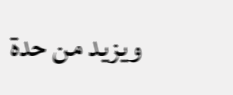ويزيد من حدة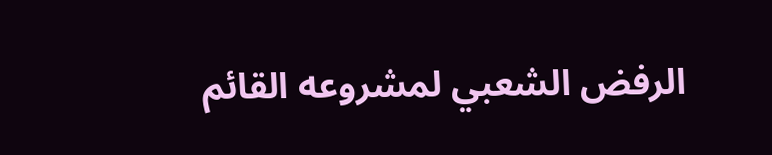الرفض الشعبي لمشروعه القائم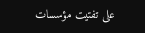على تفتيت مؤسسات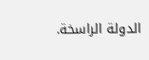الدولة الراسخة.